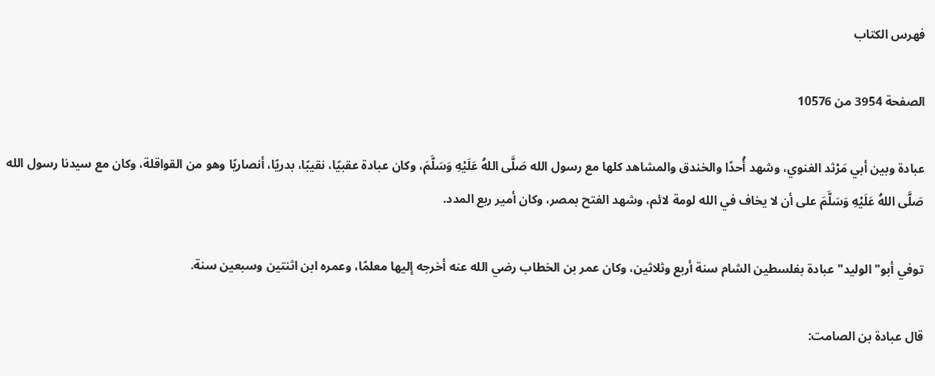فهرس الكتاب

الصفحة 3954 من 10576

عبادة وبين أبي مَرْثد الغنوي، وشهد أُحدًا والخندق والمشاهد كلها مع رسول الله صَلَّى اللهُ عَلَيْهِ وَسَلَّمَ، وكان عبادة عقبيًا، نقيبًا، بدريًا، أنصاريًا وهو من القواقلة، وكان مع سيدنا رسول الله صَلَّى اللهُ عَلَيْهِ وَسَلَّمَ على أن لا يخاف في الله لومة لائم، وشهد الفتح بمصر، وكان أمير ربع المدد.

توفي أبو"الوليد"عبادة بفلسطين الشام سنة أربع وثلاثين، وكان عمر بن الخطاب رضي الله عنه أخرجه إليها معلمًا، وعمره ابن اثنتين وسبعين سنة.

قال عبادة بن الصامت: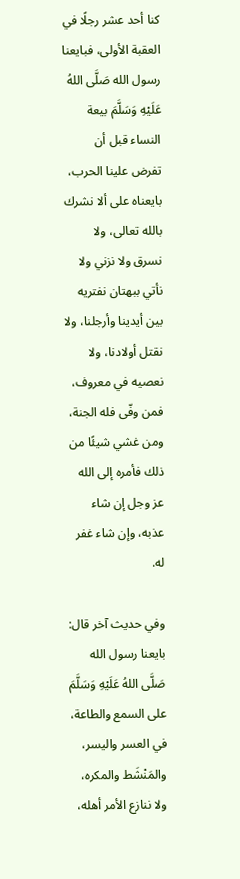كنا أحد عشر رجلًا في العقبة الأولى، فبايعنا رسول الله صَلَّى اللهُ عَلَيْهِ وَسَلَّمَ بيعة النساء قبل أن تفرض علينا الحرب، بايعناه على ألا نشرك بالله تعالى، ولا نسرق ولا نزني ولا نأتي ببهتان نفتريه بين أيدينا وأرجلنا، ولا نقتل أولادنا، ولا نعصيه في معروف، فمن وفّى فله الجنة، ومن غشي شيئًا من ذلك فأمره إلى الله عز وجل إن شاء عذبه، وإن شاء غفر له.

وفي حديث آخر قال: بايعنا رسول الله صَلَّى اللهُ عَلَيْهِ وَسَلَّمَ على السمع والطاعة، في العسر واليسر، والمَنْشَط والمكره، ولا ننازع الأمر أهله،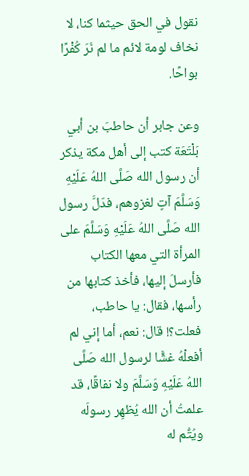نقول في الحق حيثما كنا، لا نخاف لومة لائم ما لم نَرَ كُفْرًا بواحًا.

وعن جابر أن حاطبَ بن أبي بَلْتَعَة كتب إلى أهل مكة يذكر أن رسول الله صَلَّى اللهُ عَلَيْهِ وَسَلَّمَ آتٍ لغزوهم، فدّلَّ رسول الله صَلَّى اللهُ عَلَيْهِ وَسَلَّمَ على المرأة التي معها الكتاب فأرسلَ إليها، فأخذ كتابها من رأسها، فقال: يا حاطب، فعلت؟! قال: نعم، أما إني لم أفعلْهُ غشًّا لرسول الله صَلَّى اللهُ عَلَيْهِ وَسَلَّمَ ولا نفاقًا، قد علمتُ أن الله يُظهِر رسولَه ويُتُّم له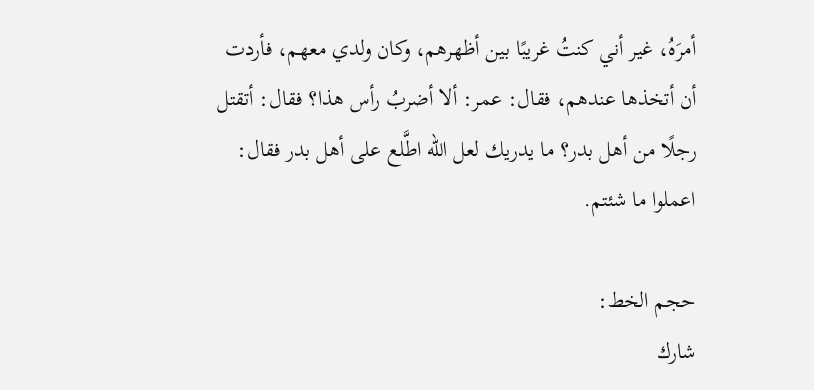أمرَهُ، غير أني كنتُ غريبًا بين أظهرهم، وكان ولدي معهم، فأردت أن أتخذها عندهم، فقال: عمر: ألا أضربُ رأس هذا؟ فقال: أتقتل رجلًا من أهل بدر؟ ما يدريك لعل الله اطَّلع على أهل بدر فقال: اعملوا ما شئتم.

حجم الخط:
شارك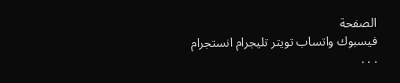الصفحة
فيسبوك واتساب تويتر تليجرام انستجرام
. . .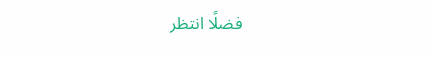فضلًا انتظر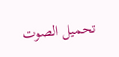تحميل الصوت